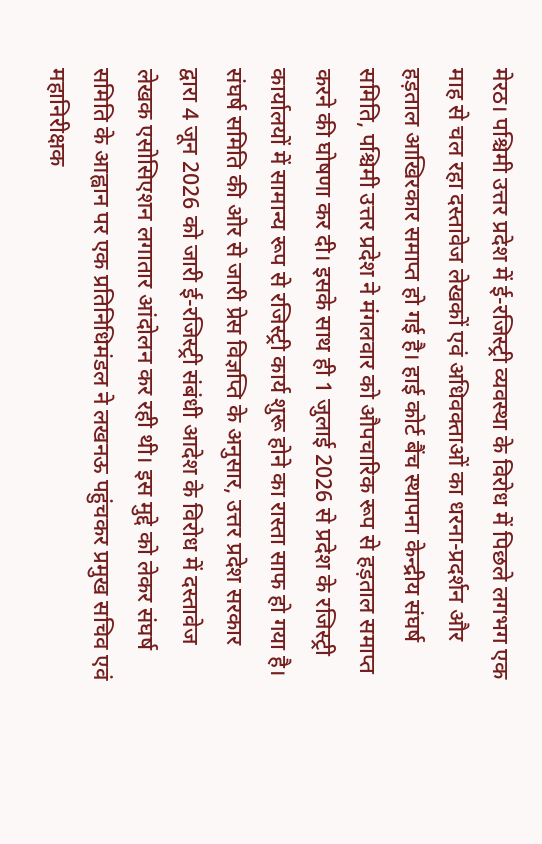मेरठ। पश्चिमी उत्तर प्रदेश में ई-रजिस्ट्री व्यवस्था के विरोध में पिछले लगभग एक माह से चल रहा दस्तावेज लेखकों एवं अधिवक्ताओं का धरना-प्रदर्शन और हड़ताल आखिरकार समाप्त हो गई है। हाई कोर्ट बैंच स्थापना केन्द्रीय संघर्ष समिति, पश्चिमी उत्तर प्रदेश ने मंगलवार को औपचारिक रूप से हड़ताल समाप्त करने की घोषणा कर दी। इसके साथ ही 1 जुलाई 2026 से प्रदेश के रजिस्ट्री कार्यालयों में सामान्य रूप से रजिस्ट्री कार्य शुरू होने का रास्ता साफ हो गया है।
संघर्ष समिति की ओर से जारी प्रेस विज्ञप्ति के अनुसार, उत्तर प्रदेश सरकार द्वारा 4 जून 2026 को जारी ई-रजिस्ट्री संबंधी आदेश के विरोध में दस्तावेज लेखक एसोसिएशन लगातार आंदोलन कर रही थी। इस मुद्दे को लेकर संघर्ष समिति के आह्वान पर एक प्रतिनिधिमंडल ने लखनऊ पहुंचकर प्रमुख सचिव एवं महानिरीक्षक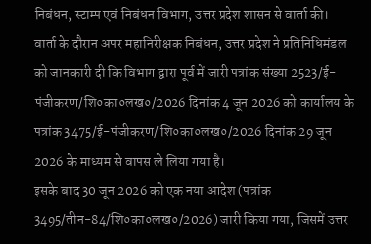निबंधन, स्टाम्प एवं निबंधन विभाग, उत्तर प्रदेश शासन से वार्ता की।
वार्ता के दौरान अपर महानिरीक्षक निबंधन, उत्तर प्रदेश ने प्रतिनिधिमंडल को जानकारी दी कि विभाग द्वारा पूर्व में जारी पत्रांक संख्या 2523/ई-पंजीकरण/शि०का०लख०/2026 दिनांक 4 जून 2026 को कार्यालय के पत्रांक 3475/ई-पंजीकरण/शि०का०लख०/2026 दिनांक 29 जून 2026 के माध्यम से वापस ले लिया गया है।
इसके बाद 30 जून 2026 को एक नया आदेश (पत्रांक 3495/तीन-84/शि०का०लख०/2026) जारी किया गया, जिसमें उत्तर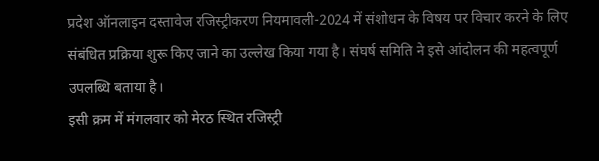प्रदेश ऑनलाइन दस्तावेज रजिस्ट्रीकरण नियमावली-2024 में संशोधन के विषय पर विचार करने के लिए संबंधित प्रक्रिया शुरू किए जाने का उल्लेख किया गया है। संघर्ष समिति ने इसे आंदोलन की महत्वपूर्ण उपलब्धि बताया है।
इसी क्रम में मंगलवार को मेरठ स्थित रजिस्ट्री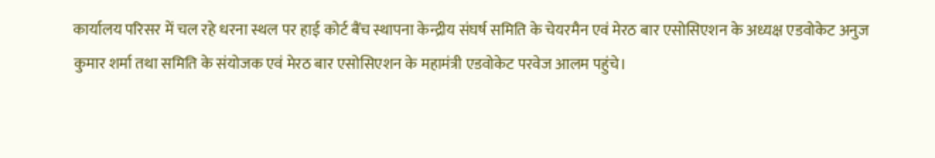कार्यालय परिसर में चल रहे धरना स्थल पर हाई कोर्ट बैंच स्थापना केन्द्रीय संघर्ष समिति के चेयरमैन एवं मेरठ बार एसोसिएशन के अध्यक्ष एडवोकेट अनुज कुमार शर्मा तथा समिति के संयोजक एवं मेरठ बार एसोसिएशन के महामंत्री एडवोकेट परवेज आलम पहुंचे।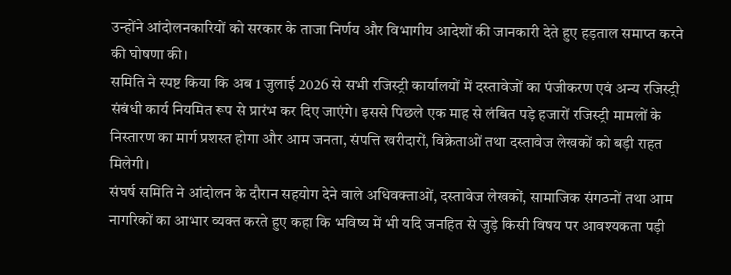उन्होंने आंदोलनकारियों को सरकार के ताजा निर्णय और विभागीय आदेशों की जानकारी देते हुए हड़ताल समाप्त करने की घोषणा की।
समिति ने स्पष्ट किया कि अब 1 जुलाई 2026 से सभी रजिस्ट्री कार्यालयों में दस्तावेजों का पंजीकरण एवं अन्य रजिस्ट्री संबंधी कार्य नियमित रूप से प्रारंभ कर दिए जाएंगे। इससे पिछले एक माह से लंबित पड़े हजारों रजिस्ट्री मामलों के निस्तारण का मार्ग प्रशस्त होगा और आम जनता, संपत्ति खरीदारों, विक्रेताओं तथा दस्तावेज लेखकों को बड़ी राहत मिलेगी।
संघर्ष समिति ने आंदोलन के दौरान सहयोग देने वाले अधिवक्ताओं, दस्तावेज लेखकों, सामाजिक संगठनों तथा आम नागरिकों का आभार व्यक्त करते हुए कहा कि भविष्य में भी यदि जनहित से जुड़े किसी विषय पर आवश्यकता पड़ी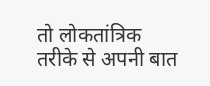तो लोकतांत्रिक तरीके से अपनी बात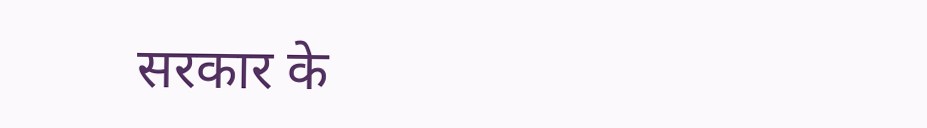सरकार के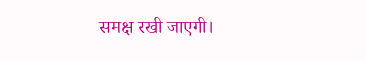समक्ष रखी जाएगी।